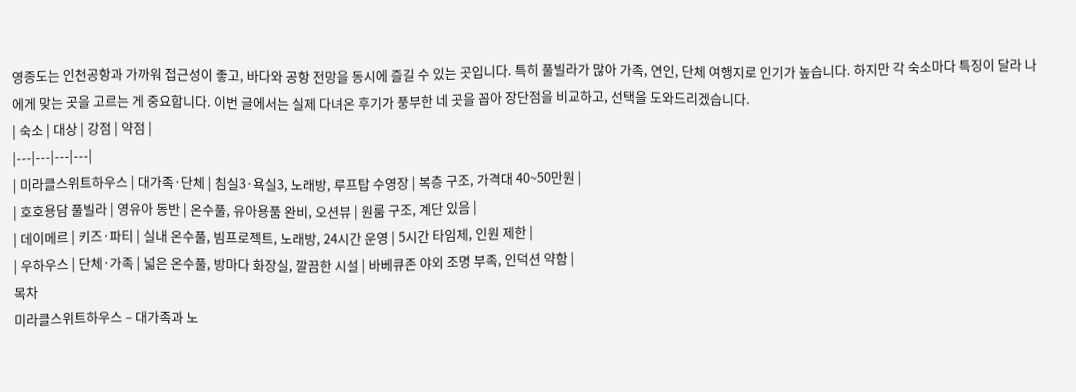영종도는 인천공항과 가까워 접근성이 좋고, 바다와 공항 전망을 동시에 즐길 수 있는 곳입니다. 특히 풀빌라가 많아 가족, 연인, 단체 여행지로 인기가 높습니다. 하지만 각 숙소마다 특징이 달라 나에게 맞는 곳을 고르는 게 중요합니다. 이번 글에서는 실제 다녀온 후기가 풍부한 네 곳을 꼽아 장단점을 비교하고, 선택을 도와드리겠습니다.
| 숙소 | 대상 | 강점 | 약점 |
|---|---|---|---|
| 미라클스위트하우스 | 대가족·단체 | 침실3·욕실3, 노래방, 루프탑 수영장 | 복층 구조, 가격대 40~50만원 |
| 호호용담 풀빌라 | 영유아 동반 | 온수풀, 유아용품 완비, 오션뷰 | 원룸 구조, 계단 있음 |
| 데이메르 | 키즈·파티 | 실내 온수풀, 빔프로젝트, 노래방, 24시간 운영 | 5시간 타임제, 인원 제한 |
| 우하우스 | 단체·가족 | 넓은 온수풀, 방마다 화장실, 깔끔한 시설 | 바베큐존 야외 조명 부족, 인덕션 약함 |
목차
미라클스위트하우스 – 대가족과 노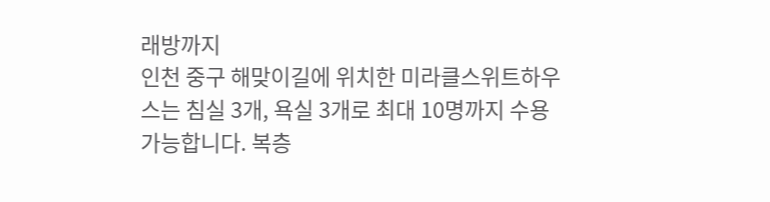래방까지
인천 중구 해맞이길에 위치한 미라클스위트하우스는 침실 3개, 욕실 3개로 최대 10명까지 수용 가능합니다. 복층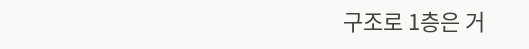구조로 1층은 거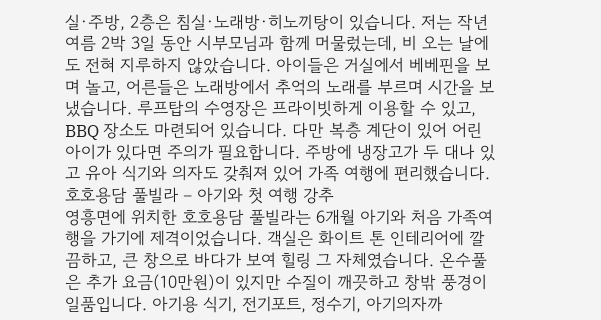실·주방, 2층은 침실·노래방·히노끼탕이 있습니다. 저는 작년 여름 2박 3일 동안 시부모님과 함께 머물렀는데, 비 오는 날에도 전혀 지루하지 않았습니다. 아이들은 거실에서 베베핀을 보며 놀고, 어른들은 노래방에서 추억의 노래를 부르며 시간을 보냈습니다. 루프탑의 수영장은 프라이빗하게 이용할 수 있고, BBQ 장소도 마련되어 있습니다. 다만 복층 계단이 있어 어린 아이가 있다면 주의가 필요합니다. 주방에 냉장고가 두 대나 있고 유아 식기와 의자도 갖춰져 있어 가족 여행에 편리했습니다.
호호용담 풀빌라 – 아기와 첫 여행 강추
영흥면에 위치한 호호용담 풀빌라는 6개월 아기와 처음 가족여행을 가기에 제격이었습니다. 객실은 화이트 톤 인테리어에 깔끔하고, 큰 창으로 바다가 보여 힐링 그 자체였습니다. 온수풀은 추가 요금(10만원)이 있지만 수질이 깨끗하고 창밖 풍경이 일품입니다. 아기용 식기, 전기포트, 정수기, 아기의자까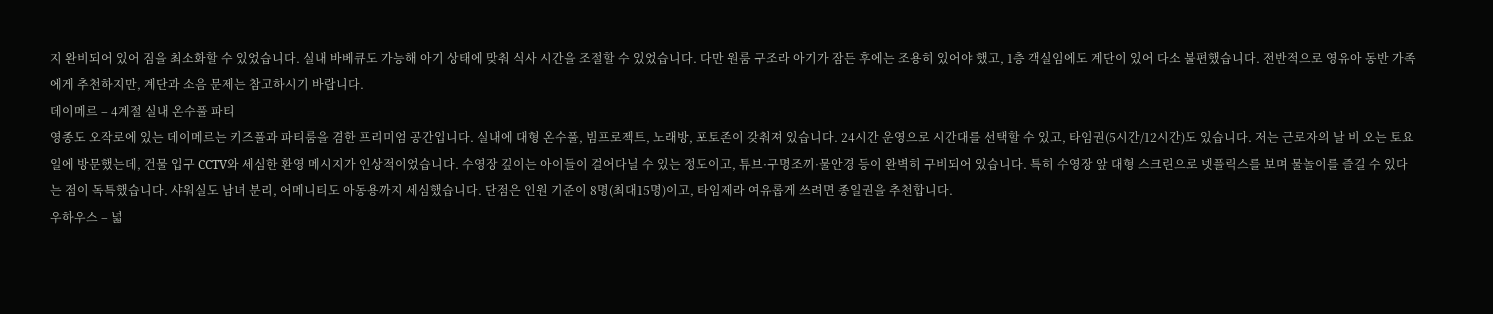지 완비되어 있어 짐을 최소화할 수 있었습니다. 실내 바베큐도 가능해 아기 상태에 맞춰 식사 시간을 조절할 수 있었습니다. 다만 원룸 구조라 아기가 잠든 후에는 조용히 있어야 했고, 1층 객실임에도 계단이 있어 다소 불편했습니다. 전반적으로 영유아 동반 가족에게 추천하지만, 계단과 소음 문제는 참고하시기 바랍니다.
데이메르 – 4계절 실내 온수풀 파티
영종도 오작로에 있는 데이메르는 키즈풀과 파티룸을 겸한 프리미엄 공간입니다. 실내에 대형 온수풀, 빔프로젝트, 노래방, 포토존이 갖춰져 있습니다. 24시간 운영으로 시간대를 선택할 수 있고, 타임권(5시간/12시간)도 있습니다. 저는 근로자의 날 비 오는 토요일에 방문했는데, 건물 입구 CCTV와 세심한 환영 메시지가 인상적이었습니다. 수영장 깊이는 아이들이 걸어다닐 수 있는 정도이고, 튜브·구명조끼·물안경 등이 완벽히 구비되어 있습니다. 특히 수영장 앞 대형 스크린으로 넷플릭스를 보며 물놀이를 즐길 수 있다는 점이 독특했습니다. 샤워실도 남녀 분리, 어메니티도 아동용까지 세심했습니다. 단점은 인원 기준이 8명(최대15명)이고, 타임제라 여유롭게 쓰려면 종일권을 추천합니다.
우하우스 – 넓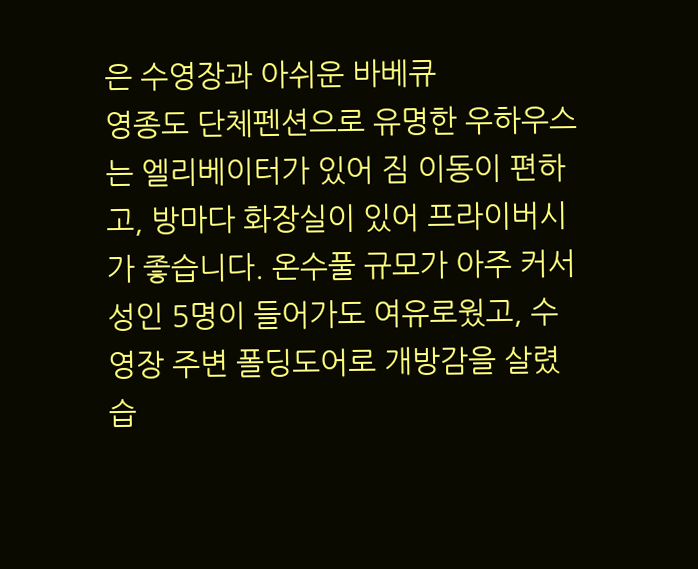은 수영장과 아쉬운 바베큐
영종도 단체펜션으로 유명한 우하우스는 엘리베이터가 있어 짐 이동이 편하고, 방마다 화장실이 있어 프라이버시가 좋습니다. 온수풀 규모가 아주 커서 성인 5명이 들어가도 여유로웠고, 수영장 주변 폴딩도어로 개방감을 살렸습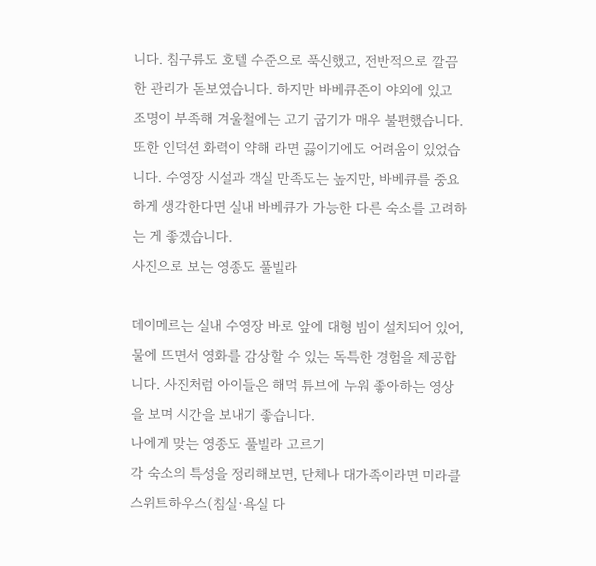니다. 침구류도 호텔 수준으로 푹신했고, 전반적으로 깔끔한 관리가 돋보였습니다. 하지만 바베큐존이 야외에 있고 조명이 부족해 겨울철에는 고기 굽기가 매우 불편했습니다. 또한 인덕션 화력이 약해 라면 끓이기에도 어려움이 있었습니다. 수영장 시설과 객실 만족도는 높지만, 바베큐를 중요하게 생각한다면 실내 바베큐가 가능한 다른 숙소를 고려하는 게 좋겠습니다.
사진으로 보는 영종도 풀빌라

데이메르는 실내 수영장 바로 앞에 대형 빔이 설치되어 있어, 물에 뜨면서 영화를 감상할 수 있는 독특한 경험을 제공합니다. 사진처럼 아이들은 해먹 튜브에 누워 좋아하는 영상을 보며 시간을 보내기 좋습니다.
나에게 맞는 영종도 풀빌라 고르기
각 숙소의 특성을 정리해보면, 단체나 대가족이라면 미라클스위트하우스(침실·욕실 다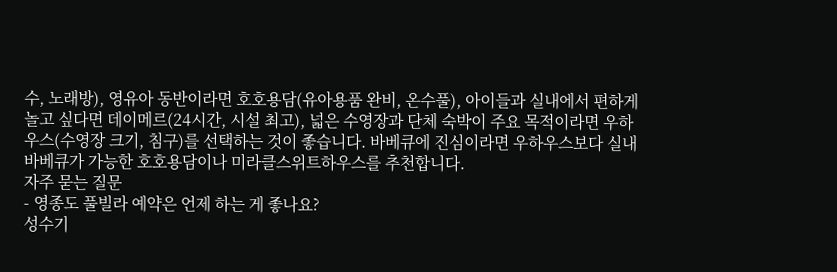수, 노래방), 영유아 동반이라면 호호용담(유아용품 완비, 온수풀), 아이들과 실내에서 편하게 놀고 싶다면 데이메르(24시간, 시설 최고), 넓은 수영장과 단체 숙박이 주요 목적이라면 우하우스(수영장 크기, 침구)를 선택하는 것이 좋습니다. 바베큐에 진심이라면 우하우스보다 실내 바베큐가 가능한 호호용담이나 미라클스위트하우스를 추천합니다.
자주 묻는 질문
- 영종도 풀빌라 예약은 언제 하는 게 좋나요?
성수기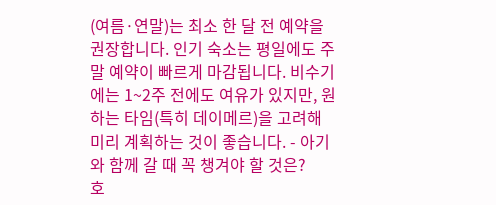(여름·연말)는 최소 한 달 전 예약을 권장합니다. 인기 숙소는 평일에도 주말 예약이 빠르게 마감됩니다. 비수기에는 1~2주 전에도 여유가 있지만, 원하는 타임(특히 데이메르)을 고려해 미리 계획하는 것이 좋습니다. - 아기와 함께 갈 때 꼭 챙겨야 할 것은?
호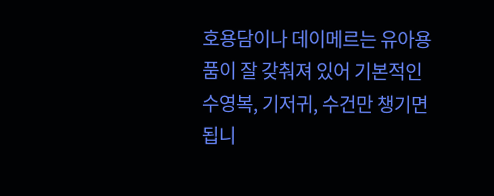호용담이나 데이메르는 유아용품이 잘 갖춰져 있어 기본적인 수영복, 기저귀, 수건만 챙기면 됩니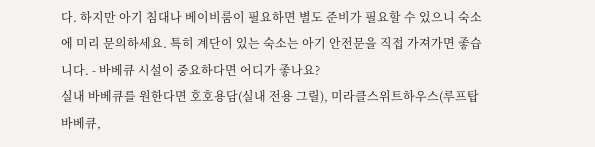다. 하지만 아기 침대나 베이비룸이 필요하면 별도 준비가 필요할 수 있으니 숙소에 미리 문의하세요. 특히 계단이 있는 숙소는 아기 안전문을 직접 가져가면 좋습니다. - 바베큐 시설이 중요하다면 어디가 좋나요?
실내 바베큐를 원한다면 호호용담(실내 전용 그릴), 미라클스위트하우스(루프탑 바베큐,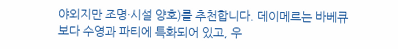야외지만 조명·시설 양호)를 추천합니다. 데이메르는 바베큐보다 수영과 파티에 특화되어 있고, 우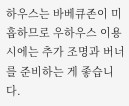하우스는 바베큐존이 미흡하므로 우하우스 이용 시에는 추가 조명과 버너를 준비하는 게 좋습니다.